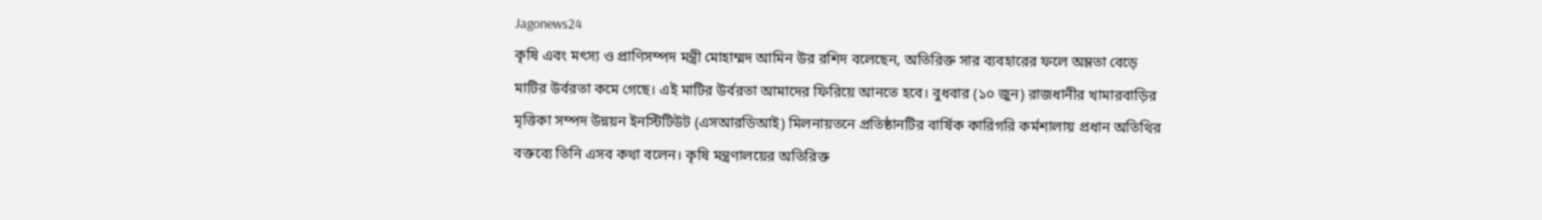Jagonews24
কৃষি এবং মৎস্য ও প্রাণিসম্পদ মন্ত্রী মোহাম্মদ আমিন উর রশিদ বলেছেন, অতিরিক্ত সার ব্যবহারের ফলে অম্লতা বেড়ে মাটির উর্বরতা কমে গেছে। এই মাটির উর্বরতা আমাদের ফিরিয়ে আনতে হবে। বুধবার (১০ জুন) রাজধানীর খামারবাড়ির মৃত্তিকা সম্পদ উন্নয়ন ইনস্টিটিউট (এসআরডিআই) মিলনায়তনে প্রতিষ্ঠানটির বার্ষিক কারিগরি কর্মশালায় প্রধান অতিথির বক্তব্যে তিনি এসব কথা বলেন। কৃষি মন্ত্রণালয়ের অতিরিক্ত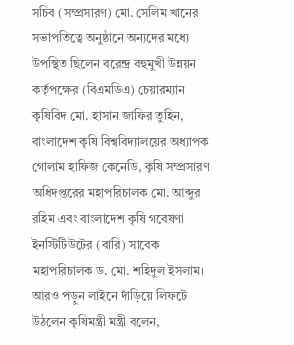সচিব (সম্প্রসারণ) মো. সেলিম খানের সভাপতিত্বে অনুষ্ঠানে অন্যদের মধ্যে উপস্থিত ছিলেন বরেন্দ্র বহুমুখী উন্নয়ন কর্তৃপক্ষের (বিএমডিএ) চেয়ারম্যান কৃষিবিদ মো. হাসান জাফির তুহিন, বাংলাদেশ কৃষি বিশ্ববিদ্যালয়ের অধ্যাপক গোলাম হাফিজ কেনেডি, কৃষি সম্প্রসারণ অধিদপ্তরের মহাপরিচালক মো. আব্দুর রহিম এবং বাংলাদেশ কৃষি গবেষণা ইনস্টিটিউটের (বারি) সাবেক মহাপরিচালক ড. মো. শহিদুল ইসলাম। আরও পড়ুন লাইনে দাঁড়িয়ে লিফটে উঠলেন কৃষিমন্ত্রী মন্ত্রী বলেন,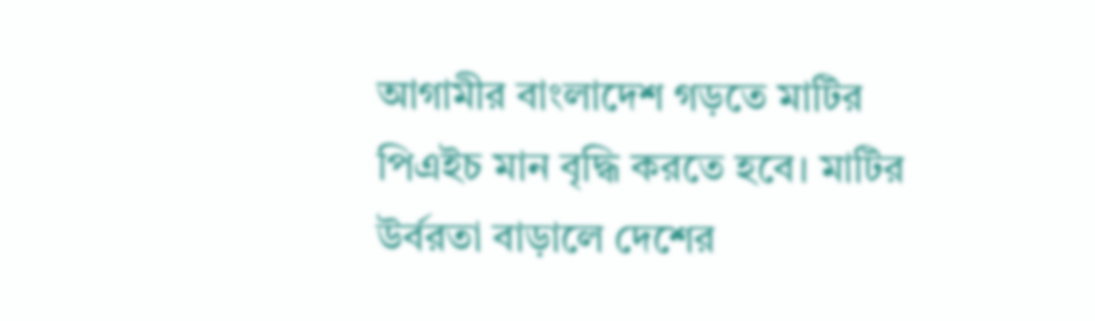আগামীর বাংলাদেশ গড়তে মাটির পিএইচ মান বৃদ্ধি করতে হবে। মাটির উর্বরতা বাড়ালে দেশের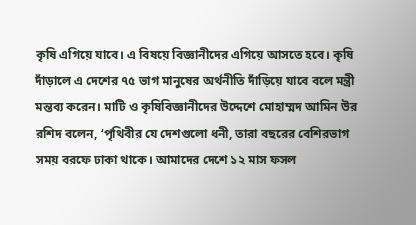কৃষি এগিয়ে যাবে। এ বিষয়ে বিজ্ঞানীদের এগিয়ে আসতে হবে। কৃষি দাঁড়ালে এ দেশের ৭৫ ভাগ মানুষের অর্থনীতি দাঁড়িয়ে যাবে বলে মন্ত্রী মন্তব্য করেন। মাটি ও কৃষিবিজ্ঞানীদের উদ্দেশে মোহাম্মদ আমিন উর রশিদ বলেন, ‘পৃথিবীর যে দেশগুলো ধনী, তারা বছরের বেশিরভাগ সময় বরফে ঢাকা থাকে। আমাদের দেশে ১২ মাস ফসল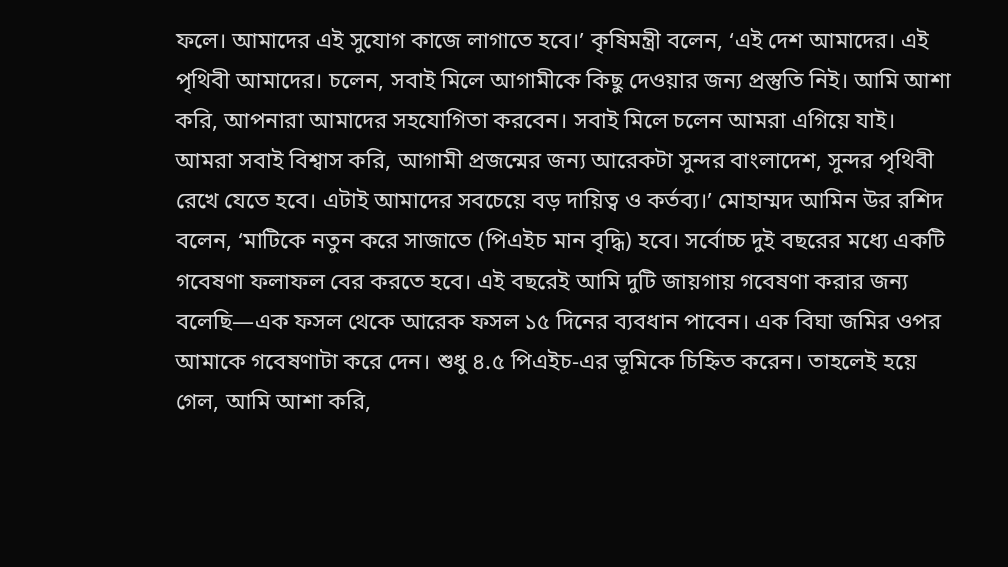ফলে। আমাদের এই সুযোগ কাজে লাগাতে হবে।’ কৃষিমন্ত্রী বলেন, ‘এই দেশ আমাদের। এই পৃথিবী আমাদের। চলেন, সবাই মিলে আগামীকে কিছু দেওয়ার জন্য প্রস্তুতি নিই। আমি আশা করি, আপনারা আমাদের সহযোগিতা করবেন। সবাই মিলে চলেন আমরা এগিয়ে যাই। আমরা সবাই বিশ্বাস করি, আগামী প্রজন্মের জন্য আরেকটা সুন্দর বাংলাদেশ, সুন্দর পৃথিবী রেখে যেতে হবে। এটাই আমাদের সবচেয়ে বড় দায়িত্ব ও কর্তব্য।’ মোহাম্মদ আমিন উর রশিদ বলেন, ‘মাটিকে নতুন করে সাজাতে (পিএইচ মান বৃদ্ধি) হবে। সর্বোচ্চ দুই বছরের মধ্যে একটি গবেষণা ফলাফল বের করতে হবে। এই বছরেই আমি দুটি জায়গায় গবেষণা করার জন্য বলেছি—এক ফসল থেকে আরেক ফসল ১৫ দিনের ব্যবধান পাবেন। এক বিঘা জমির ওপর আমাকে গবেষণাটা করে দেন। শুধু ৪.৫ পিএইচ-এর ভূমিকে চিহ্নিত করেন। তাহলেই হয়ে গেল, আমি আশা করি,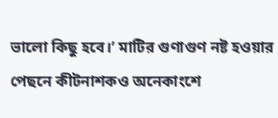ভালো কিছু হবে।’ মাটির গুণাগুণ নষ্ট হওয়ার পেছনে কীটনাশকও অনেকাংশে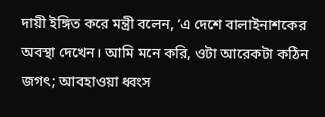দায়ী ইঙ্গিত করে মন্ত্রী বলেন, ‘এ দেশে বালাইনাশকের অবস্থা দেখেন। আমি মনে করি, ওটা আরেকটা কঠিন জগৎ; আবহাওয়া ধ্বংস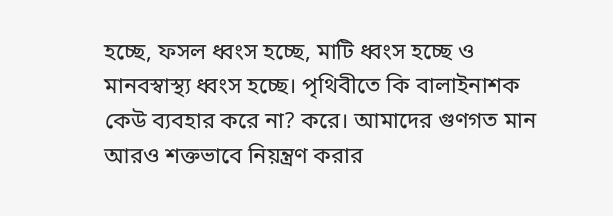হচ্ছে, ফসল ধ্বংস হচ্ছে, মাটি ধ্বংস হচ্ছে ও মানবস্বাস্থ্য ধ্বংস হচ্ছে। পৃথিবীতে কি বালাইনাশক কেউ ব্যবহার করে না? করে। আমাদের গুণগত মান আরও শক্তভাবে নিয়ন্ত্রণ করার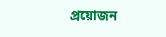প্রয়োজন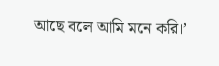আছে বলে আমি মনে করি।’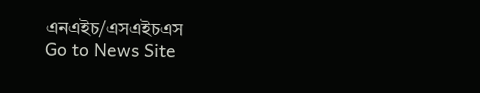এনএইচ/এসএইচএস
Go to News Site